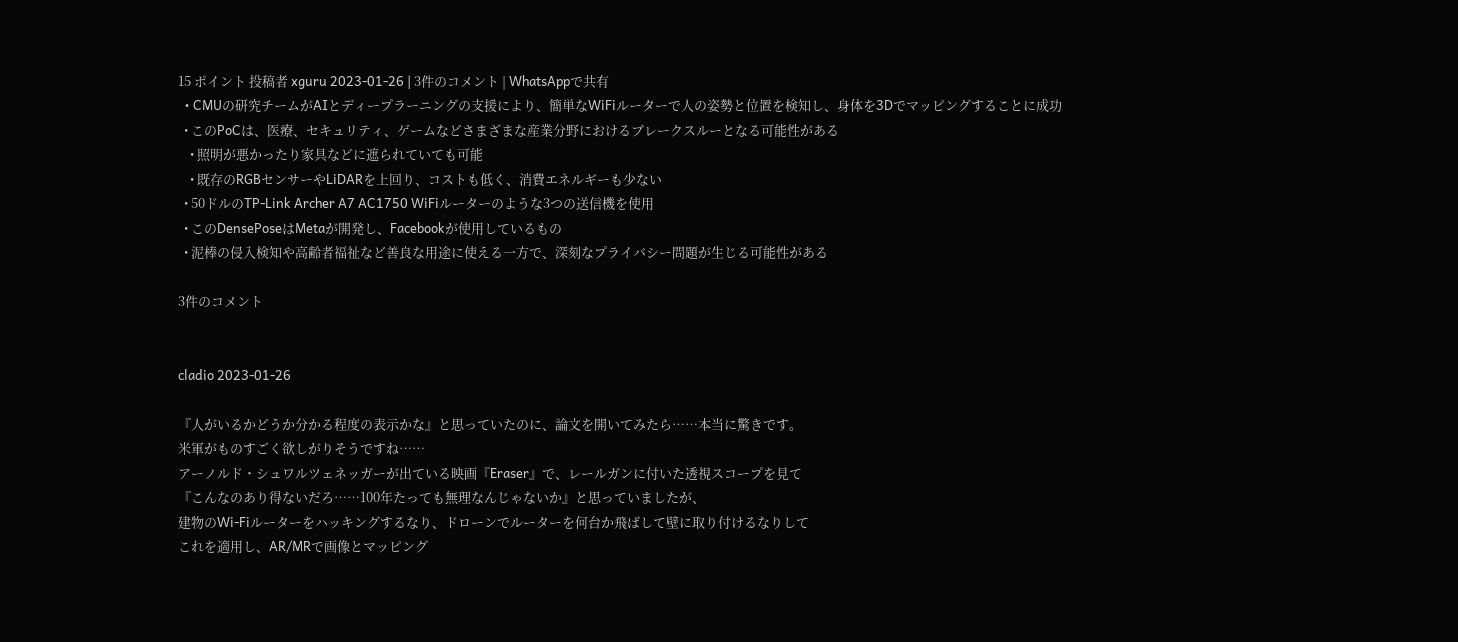15 ポイント 投稿者 xguru 2023-01-26 | 3件のコメント | WhatsAppで共有
  • CMUの研究チームがAIとディープラーニングの支援により、簡単なWiFiルーターで人の姿勢と位置を検知し、身体を3Dでマッピングすることに成功
  • このPoCは、医療、セキュリティ、ゲームなどさまざまな産業分野におけるブレークスルーとなる可能性がある
    • 照明が悪かったり家具などに遮られていても可能
    • 既存のRGBセンサーやLiDARを上回り、コストも低く、消費エネルギーも少ない
  • 50ドルのTP-Link Archer A7 AC1750 WiFiルーターのような3つの送信機を使用
  • このDensePoseはMetaが開発し、Facebookが使用しているもの
  • 泥棒の侵入検知や高齢者福祉など善良な用途に使える一方で、深刻なプライバシー問題が生じる可能性がある

3件のコメント


cladio 2023-01-26

『人がいるかどうか分かる程度の表示かな』と思っていたのに、論文を開いてみたら……本当に驚きです。
米軍がものすごく欲しがりそうですね……
アーノルド・シュワルツェネッガーが出ている映画『Eraser』で、レールガンに付いた透視スコープを見て
『こんなのあり得ないだろ……100年たっても無理なんじゃないか』と思っていましたが、
建物のWi-Fiルーターをハッキングするなり、ドローンでルーターを何台か飛ばして壁に取り付けるなりして
これを適用し、AR/MRで画像とマッピング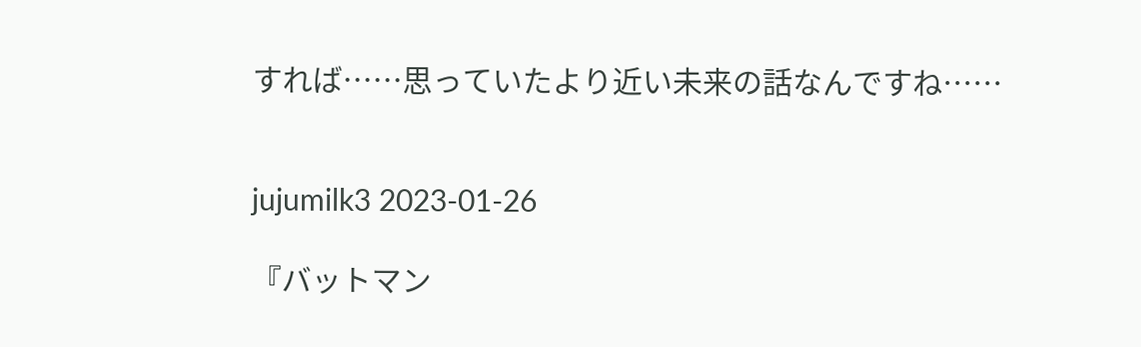すれば……思っていたより近い未来の話なんですね……


jujumilk3 2023-01-26

『バットマン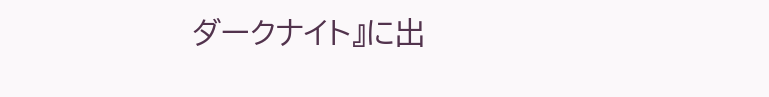ダークナイト』に出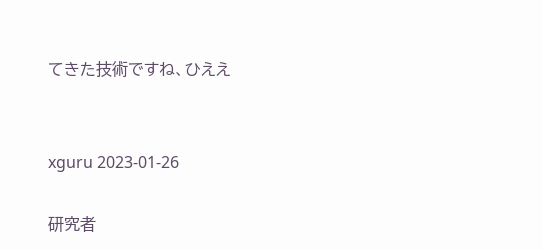てきた技術ですね、ひええ


xguru 2023-01-26

研究者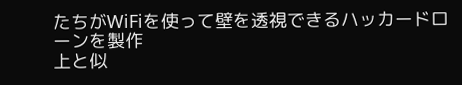たちがWiFiを使って壁を透視できるハッカードローンを製作
上と似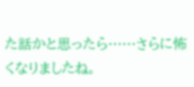た話かと思ったら……さらに怖くなりましたね。